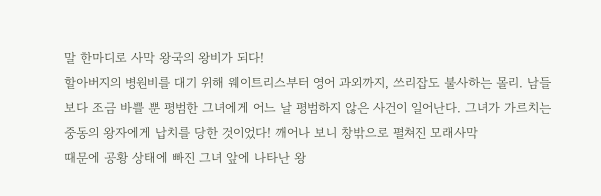말 한마디로 사막 왕국의 왕비가 되다!
할아버지의 병원비를 대기 위해 웨이트리스부터 영어 과외까지, 쓰리잡도 불사하는 몰리. 남들보다 조금 바쁠 뿐 평범한 그녀에게 어느 날 평범하지 않은 사건이 일어난다. 그녀가 가르치는 중동의 왕자에게 납치를 당한 것이었다! 깨어나 보니 창밖으로 펼쳐진 모래사막
때문에 공황 상태에 빠진 그녀 앞에 나타난 왕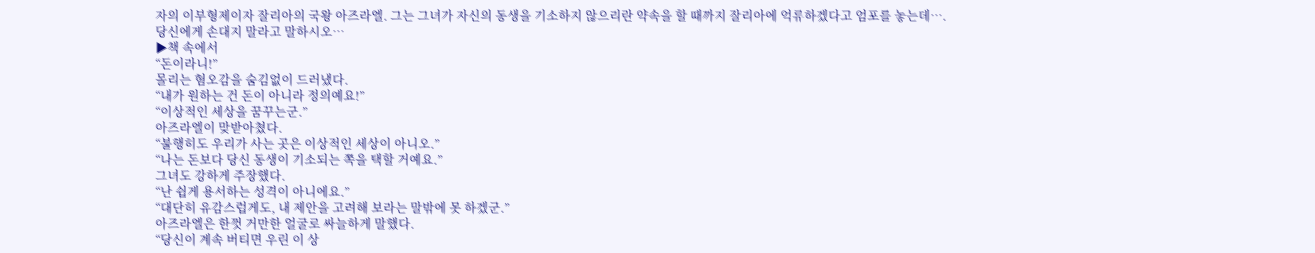자의 이부형제이자 잘리아의 국왕 아즈라엘. 그는 그녀가 자신의 동생을 기소하지 않으리란 약속을 할 때까지 잘리아에 억류하겠다고 엄포를 놓는데….
당신에게 손대지 말라고 말하시오…
▶책 속에서
“돈이라니!”
몰리는 혐오감을 숨김없이 드러냈다.
“내가 원하는 건 돈이 아니라 정의예요!”
“이상적인 세상을 꿈꾸는군.”
아즈라엘이 맞받아쳤다.
“불행히도 우리가 사는 곳은 이상적인 세상이 아니오.”
“나는 돈보다 당신 동생이 기소되는 쪽을 택할 거예요.”
그녀도 강하게 주장했다.
“난 쉽게 용서하는 성격이 아니에요.”
“대단히 유감스럽게도, 내 제안을 고려해 보라는 말밖에 못 하겠군.”
아즈라엘은 한껏 거만한 얼굴로 싸늘하게 말했다.
“당신이 계속 버티면 우린 이 상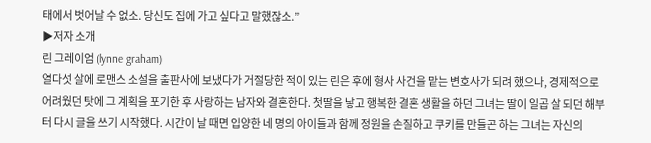태에서 벗어날 수 없소. 당신도 집에 가고 싶다고 말했잖소.”
▶저자 소개
린 그레이엄 (lynne graham)
열다섯 살에 로맨스 소설을 출판사에 보냈다가 거절당한 적이 있는 린은 후에 형사 사건을 맡는 변호사가 되려 했으나, 경제적으로 어려웠던 탓에 그 계획을 포기한 후 사랑하는 남자와 결혼한다. 첫딸을 낳고 행복한 결혼 생활을 하던 그녀는 딸이 일곱 살 되던 해부터 다시 글을 쓰기 시작했다. 시간이 날 때면 입양한 네 명의 아이들과 함께 정원을 손질하고 쿠키를 만들곤 하는 그녀는 자신의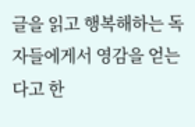글을 읽고 행복해하는 독자들에게서 영감을 얻는다고 한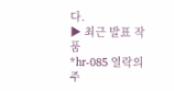다.
▶ 최근 발표 작품
*hr-085 열락의 주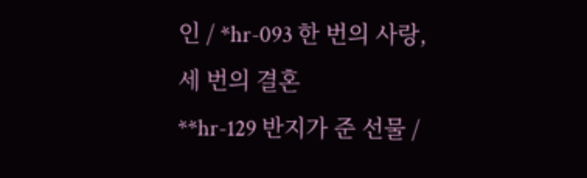인 / *hr-093 한 번의 사랑, 세 번의 결혼
**hr-129 반지가 준 선물 /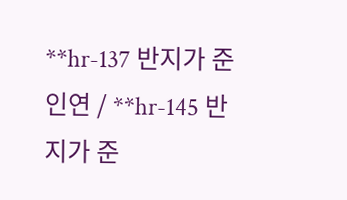**hr-137 반지가 준 인연 / **hr-145 반지가 준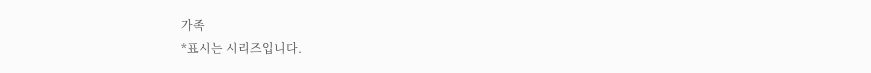가족
*표시는 시리즈입니다.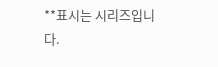**표시는 시리즈입니다.